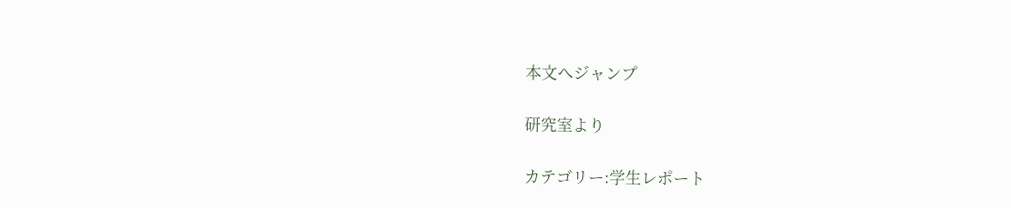本文へジャンプ

研究室より

カテゴリー:学生レポート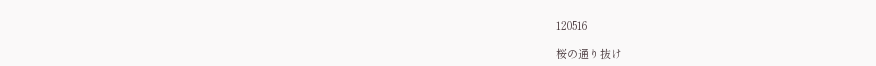120516

桜の通り抜け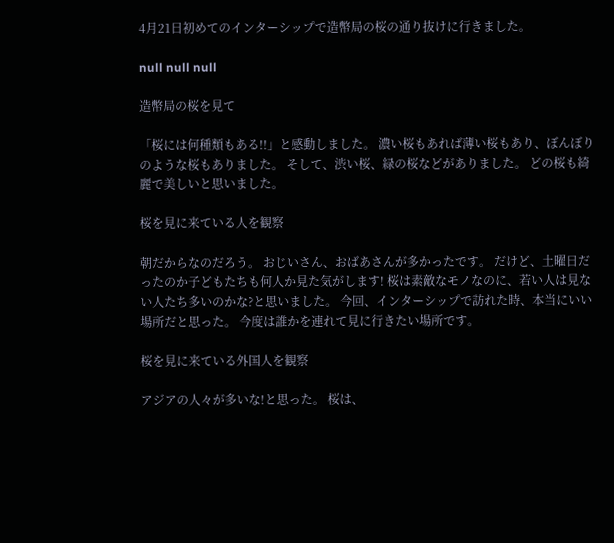4月21日初めてのインターシップで造幣局の桜の通り抜けに行きました。

null null null

造幣局の桜を見て

「桜には何種類もある!!」と感動しました。 濃い桜もあれば薄い桜もあり、ぼんぼりのような桜もありました。 そして、渋い桜、緑の桜などがありました。 どの桜も綺麗で美しいと思いました。

桜を見に来ている人を観察

朝だからなのだろう。 おじいさん、おばあさんが多かったです。 だけど、土曜日だったのか子どもたちも何人か見た気がします! 桜は素敵なモノなのに、若い人は見ない人たち多いのかな?と思いました。 今回、インターシップで訪れた時、本当にいい場所だと思った。 今度は誰かを連れて見に行きたい場所です。

桜を見に来ている外国人を観察

アジアの人々が多いな!と思った。 桜は、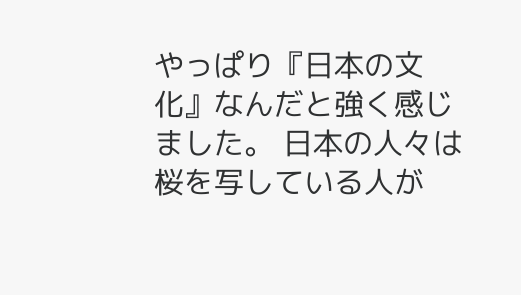やっぱり『日本の文化』なんだと強く感じました。 日本の人々は桜を写している人が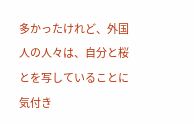多かったけれど、外国人の人々は、自分と桜とを写していることに気付き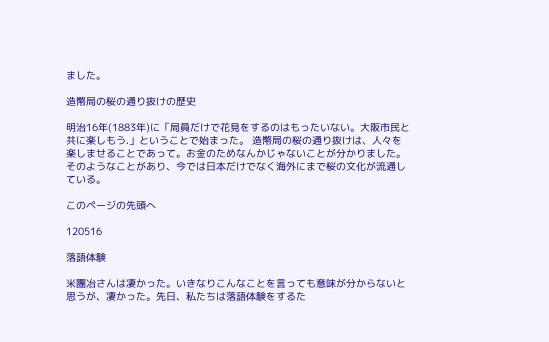ました。

造幣局の桜の通り抜けの歴史

明治16年(1883年)に「局員だけで花見をするのはもったいない。大阪市民と共に楽しもう.」ということで始まった。 造幣局の桜の通り抜けは、人々を楽しませることであって。お金のためなんかじゃないことが分かりました。 そのようなことがあり、今では日本だけでなく海外にまで桜の文化が流通している。

このページの先頭へ

120516

落語体験

米團冶さんは凄かった。いきなりこんなことを言っても意味が分からないと思うが、凄かった。先日、私たちは落語体験をするた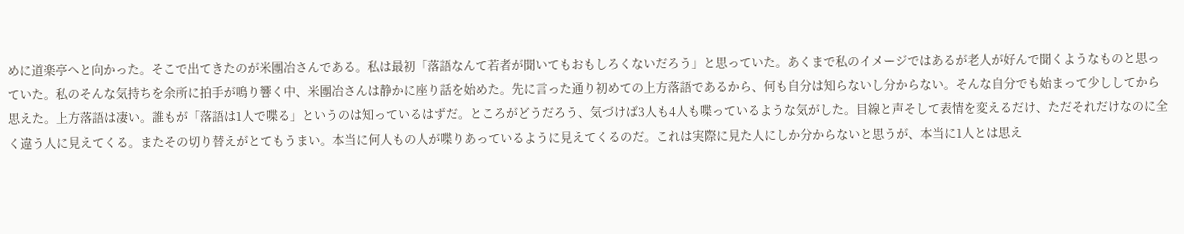めに道楽亭へと向かった。そこで出てきたのが米團冶さんである。私は最初「落語なんて若者が聞いてもおもしろくないだろう」と思っていた。あくまで私のイメージではあるが老人が好んで聞くようなものと思っていた。私のそんな気持ちを余所に拍手が鳴り響く中、米團冶さんは静かに座り話を始めた。先に言った通り初めての上方落語であるから、何も自分は知らないし分からない。そんな自分でも始まって少ししてから思えた。上方落語は凄い。誰もが「落語は1人で喋る」というのは知っているはずだ。ところがどうだろう、気づけば3人も4人も喋っているような気がした。目線と声そして表情を変えるだけ、ただそれだけなのに全く違う人に見えてくる。またその切り替えがとてもうまい。本当に何人もの人が喋りあっているように見えてくるのだ。これは実際に見た人にしか分からないと思うが、本当に1人とは思え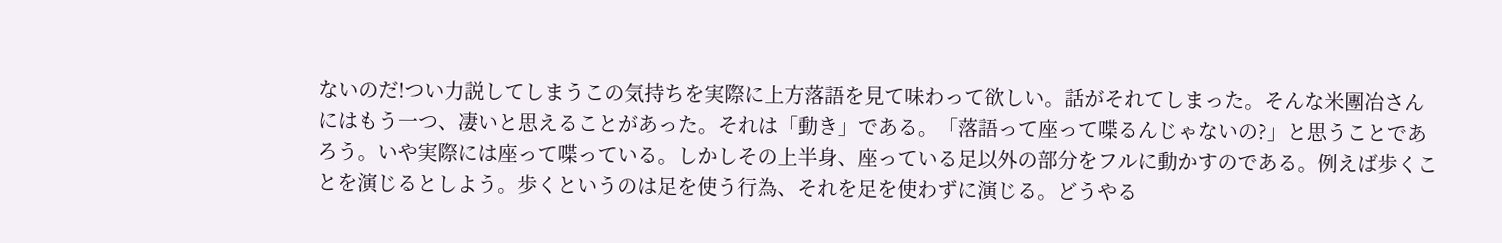ないのだ!つい力説してしまうこの気持ちを実際に上方落語を見て味わって欲しい。話がそれてしまった。そんな米團冶さんにはもう一つ、凄いと思えることがあった。それは「動き」である。「落語って座って喋るんじゃないの?」と思うことであろう。いや実際には座って喋っている。しかしその上半身、座っている足以外の部分をフルに動かすのである。例えば歩くことを演じるとしよう。歩くというのは足を使う行為、それを足を使わずに演じる。どうやる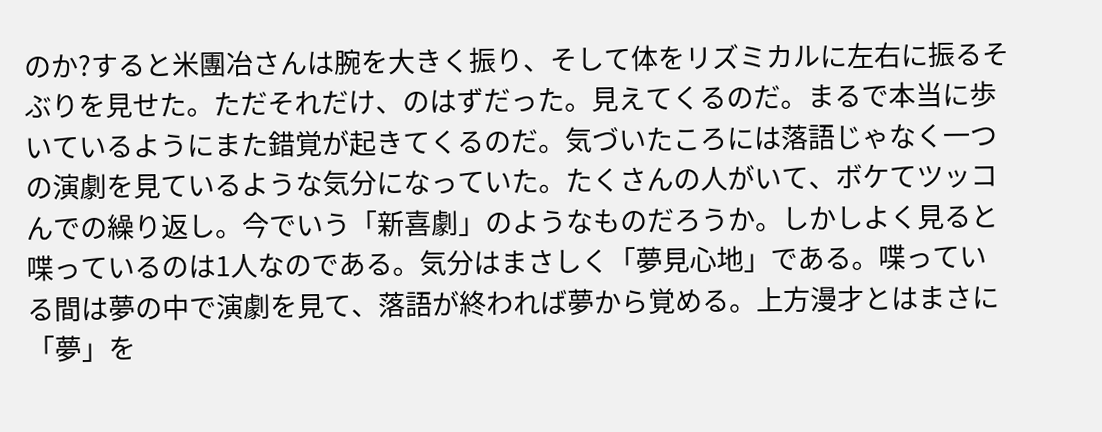のか?すると米團冶さんは腕を大きく振り、そして体をリズミカルに左右に振るそぶりを見せた。ただそれだけ、のはずだった。見えてくるのだ。まるで本当に歩いているようにまた錯覚が起きてくるのだ。気づいたころには落語じゃなく一つの演劇を見ているような気分になっていた。たくさんの人がいて、ボケてツッコんでの繰り返し。今でいう「新喜劇」のようなものだろうか。しかしよく見ると喋っているのは1人なのである。気分はまさしく「夢見心地」である。喋っている間は夢の中で演劇を見て、落語が終われば夢から覚める。上方漫才とはまさに「夢」を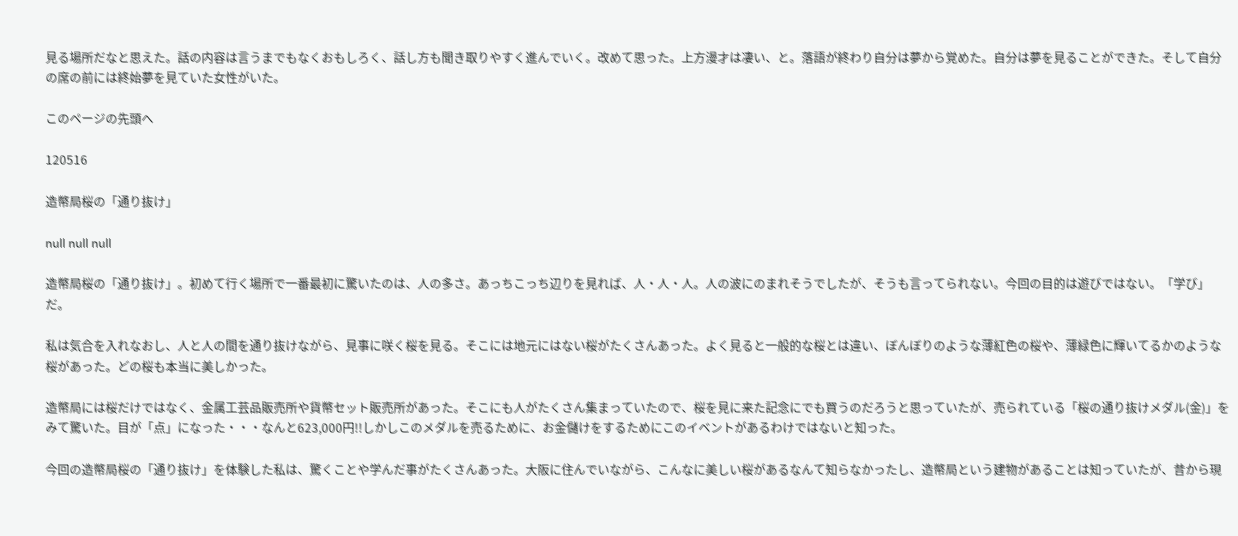見る場所だなと思えた。話の内容は言うまでもなくおもしろく、話し方も聞き取りやすく進んでいく。改めて思った。上方漫才は凄い、と。落語が終わり自分は夢から覚めた。自分は夢を見ることができた。そして自分の席の前には終始夢を見ていた女性がいた。

このページの先頭へ

120516

造幣局桜の「通り抜け」

null null null

造幣局桜の「通り抜け」。初めて行く場所で一番最初に驚いたのは、人の多さ。あっちこっち辺りを見れば、人・人・人。人の波にのまれそうでしたが、そうも言ってられない。今回の目的は遊びではない。「学び」だ。

私は気合を入れなおし、人と人の間を通り抜けながら、見事に咲く桜を見る。そこには地元にはない桜がたくさんあった。よく見ると一般的な桜とは違い、ぼんぼりのような薄紅色の桜や、薄緑色に輝いてるかのような桜があった。どの桜も本当に美しかった。

造幣局には桜だけではなく、金属工芸品販売所や貨幣セット販売所があった。そこにも人がたくさん集まっていたので、桜を見に来た記念にでも買うのだろうと思っていたが、売られている「桜の通り抜けメダル(金)」をみて驚いた。目が「点」になった・・・なんと623,000円!!しかしこのメダルを売るために、お金儲けをするためにこのイベントがあるわけではないと知った。

今回の造幣局桜の「通り抜け」を体験した私は、驚くことや学んだ事がたくさんあった。大阪に住んでいながら、こんなに美しい桜があるなんて知らなかったし、造幣局という建物があることは知っていたが、昔から現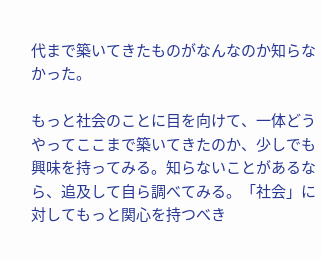代まで築いてきたものがなんなのか知らなかった。

もっと社会のことに目を向けて、一体どうやってここまで築いてきたのか、少しでも興味を持ってみる。知らないことがあるなら、追及して自ら調べてみる。「社会」に対してもっと関心を持つべき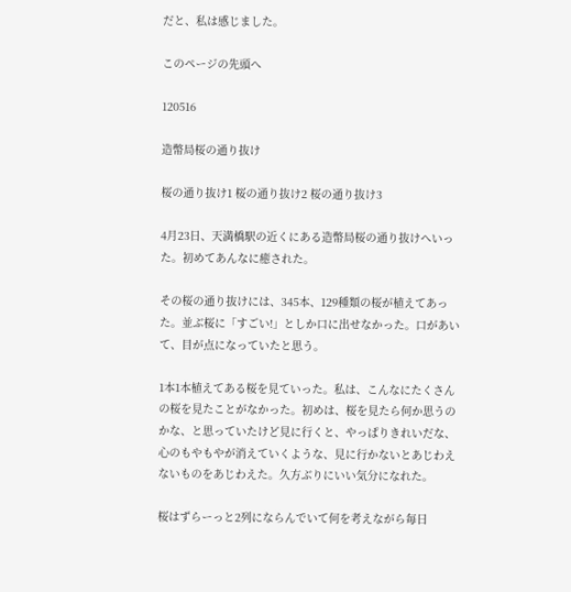だと、私は感じました。

このページの先頭へ

120516

造幣局桜の通り抜け

桜の通り抜け1 桜の通り抜け2 桜の通り抜け3

4月23日、天満橋駅の近くにある造幣局桜の通り抜けへいった。初めてあんなに癒された。

その桜の通り抜けには、345本、129種類の桜が植えてあった。並ぶ桜に「すごい!」としか口に出せなかった。口があいて、目が点になっていたと思う。

1本1本植えてある桜を見ていった。私は、こんなにたくさんの桜を見たことがなかった。初めは、桜を見たら何か思うのかな、と思っていたけど見に行くと、やっぱりきれいだな、心のもやもやが消えていくような、見に行かないとあじわえないものをあじわえた。久方ぶりにいい気分になれた。

桜はずらーっと2列にならんでいて何を考えながら毎日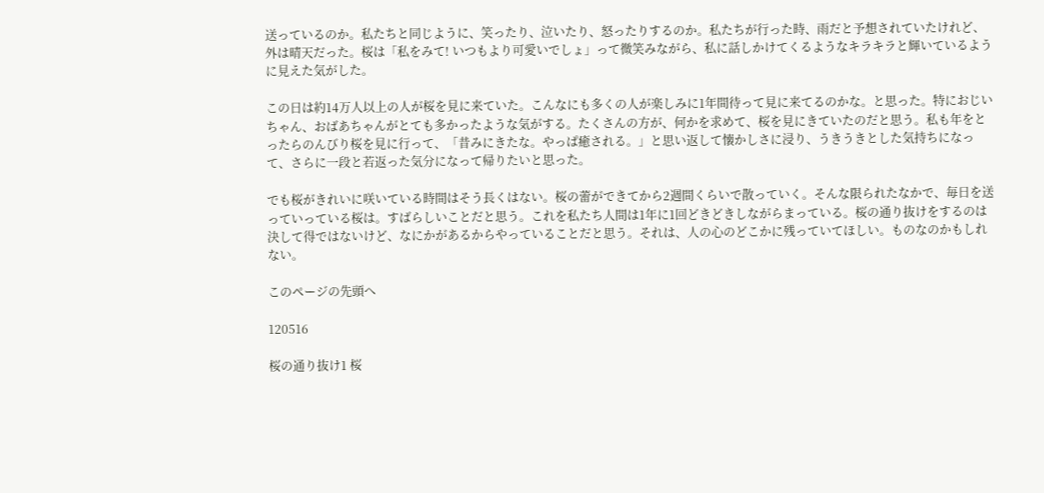送っているのか。私たちと同じように、笑ったり、泣いたり、怒ったりするのか。私たちが行った時、雨だと予想されていたけれど、外は晴天だった。桜は「私をみて! いつもより可愛いでしょ」って微笑みながら、私に話しかけてくるようなキラキラと輝いているように見えた気がした。

この日は約14万人以上の人が桜を見に来ていた。こんなにも多くの人が楽しみに1年間待って見に来てるのかな。と思った。特におじいちゃん、おばあちゃんがとても多かったような気がする。たくさんの方が、何かを求めて、桜を見にきていたのだと思う。私も年をとったらのんびり桜を見に行って、「昔みにきたな。やっぱ癒される。」と思い返して懐かしさに浸り、うきうきとした気持ちになって、さらに一段と若返った気分になって帰りたいと思った。

でも桜がきれいに咲いている時間はそう長くはない。桜の蕾ができてから2週間くらいで散っていく。そんな限られたなかで、毎日を送っていっている桜は。すばらしいことだと思う。これを私たち人間は1年に1回どきどきしながらまっている。桜の通り抜けをするのは決して得ではないけど、なにかがあるからやっていることだと思う。それは、人の心のどこかに残っていてほしい。ものなのかもしれない。

このページの先頭へ

120516

桜の通り抜け1 桜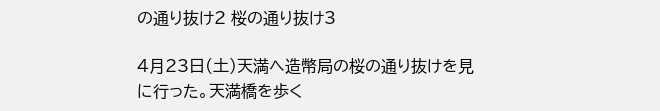の通り抜け2 桜の通り抜け3

4月23日(土)天満へ造幣局の桜の通り抜けを見に行った。天満橋を歩く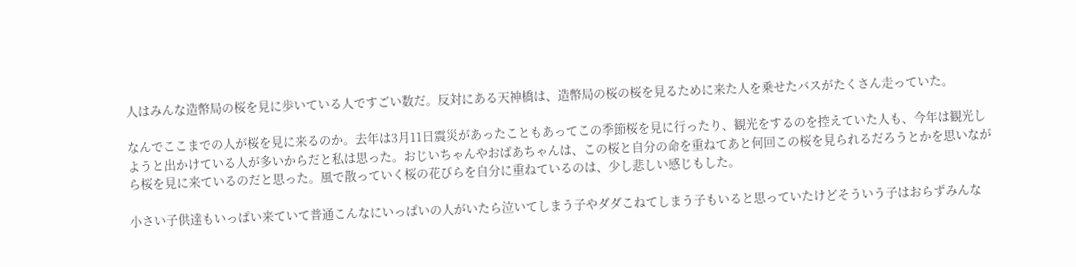人はみんな造幣局の桜を見に歩いている人ですごい数だ。反対にある天神橋は、造幣局の桜の桜を見るために来た人を乗せたバスがたくさん走っていた。

なんでここまでの人が桜を見に来るのか。去年は3月11日震災があったこともあってこの季節桜を見に行ったり、観光をするのを控えていた人も、今年は観光しようと出かけている人が多いからだと私は思った。おじいちゃんやおばあちゃんは、この桜と自分の命を重ねてあと何回この桜を見られるだろうとかを思いながら桜を見に来ているのだと思った。風で散っていく桜の花びらを自分に重ねているのは、少し悲しい感じもした。

小さい子供達もいっぱい来ていて普通こんなにいっぱいの人がいたら泣いてしまう子やダダこねてしまう子もいると思っていたけどそういう子はおらずみんな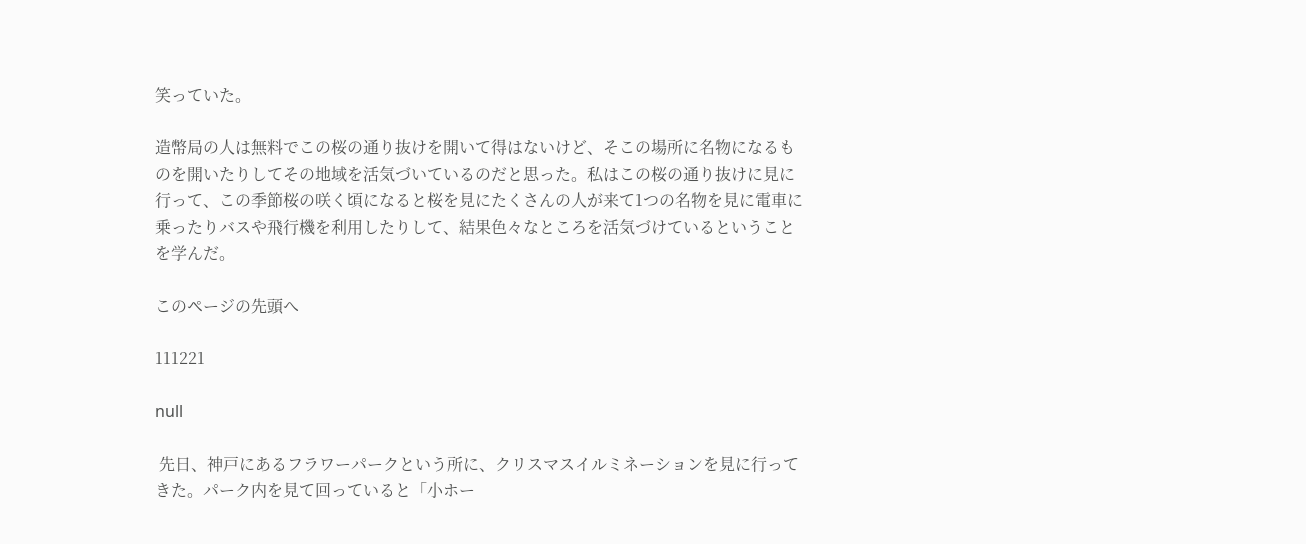笑っていた。

造幣局の人は無料でこの桜の通り抜けを開いて得はないけど、そこの場所に名物になるものを開いたりしてその地域を活気づいているのだと思った。私はこの桜の通り抜けに見に行って、この季節桜の咲く頃になると桜を見にたくさんの人が来て1つの名物を見に電車に乗ったりバスや飛行機を利用したりして、結果色々なところを活気づけているということを学んだ。

このページの先頭へ

111221

null

 先日、神戸にあるフラワーパークという所に、クリスマスイルミネーションを見に行ってきた。パーク内を見て回っていると「小ホー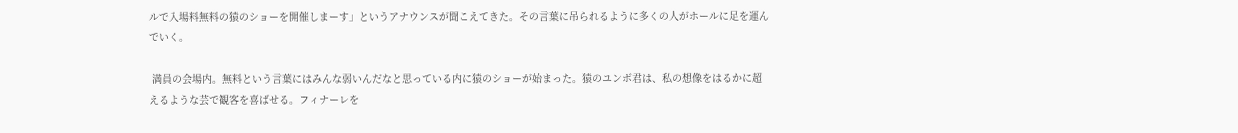ルで入場料無料の猿のショーを開催しまーす」というアナウンスが聞こえてきた。その言葉に吊られるように多くの人がホールに足を運んでいく。

 満員の会場内。無料という言葉にはみんな弱いんだなと思っている内に猿のショーが始まった。猿のユンボ君は、私の想像をはるかに超えるような芸で観客を喜ばせる。フィナーレを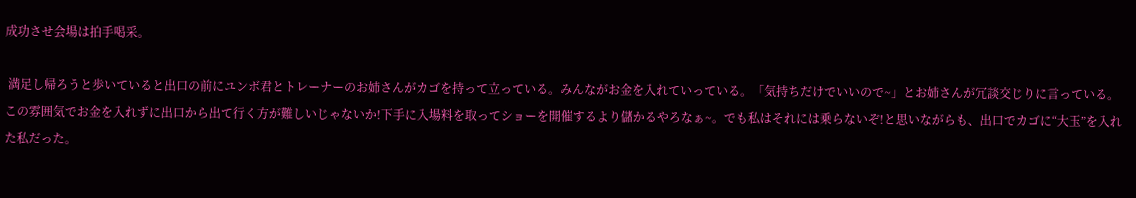成功させ会場は拍手喝采。

 満足し帰ろうと歩いていると出口の前にユンボ君とトレーナーのお姉さんがカゴを持って立っている。みんながお金を入れていっている。「気持ちだけでいいので~」とお姉さんが冗談交じりに言っている。この雰囲気でお金を入れずに出口から出て行く方が難しいじゃないか!下手に入場料を取ってショーを開催するより儲かるやろなぁ~。でも私はそれには乗らないぞ!と思いながらも、出口でカゴに“大玉”を入れた私だった。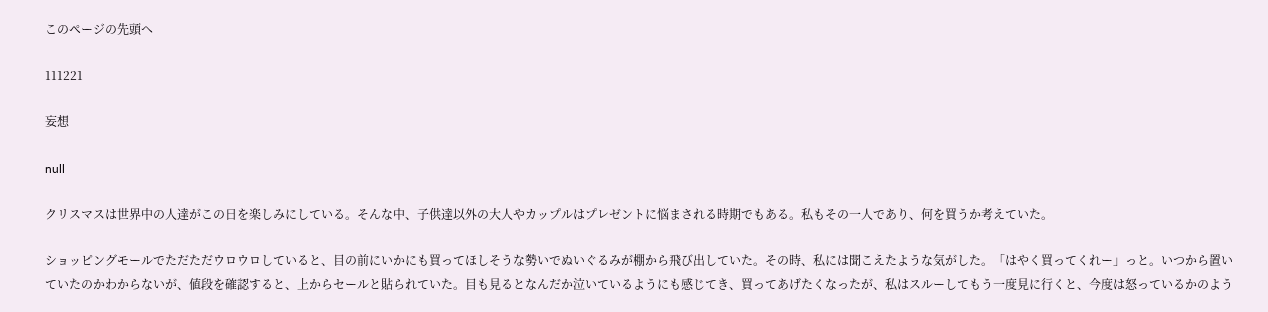このページの先頭へ

111221

妄想

null

クリスマスは世界中の人達がこの日を楽しみにしている。そんな中、子供達以外の大人やカップルはプレゼントに悩まされる時期でもある。私もその一人であり、何を買うか考えていた。

ショッピングモールでただただウロウロしていると、目の前にいかにも買ってほしそうな勢いでぬいぐるみが棚から飛び出していた。その時、私には聞こえたような気がした。「はやく買ってくれー」っと。いつから置いていたのかわからないが、値段を確認すると、上からセールと貼られていた。目も見るとなんだか泣いているようにも感じてき、買ってあげたくなったが、私はスルーしてもう一度見に行くと、今度は怒っているかのよう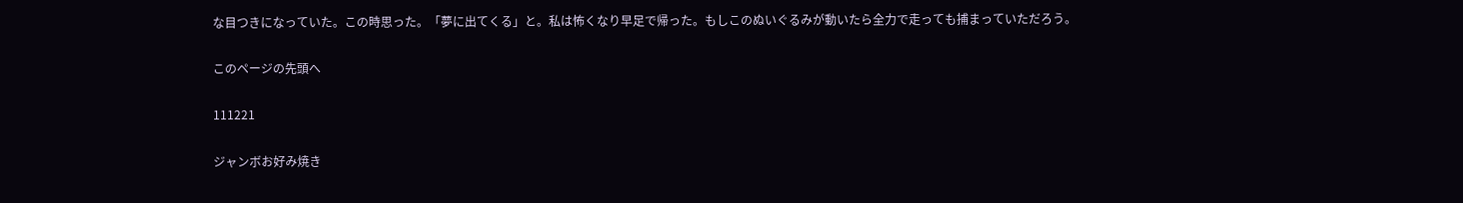な目つきになっていた。この時思った。「夢に出てくる」と。私は怖くなり早足で帰った。もしこのぬいぐるみが動いたら全力で走っても捕まっていただろう。

このページの先頭へ

111221

ジャンボお好み焼き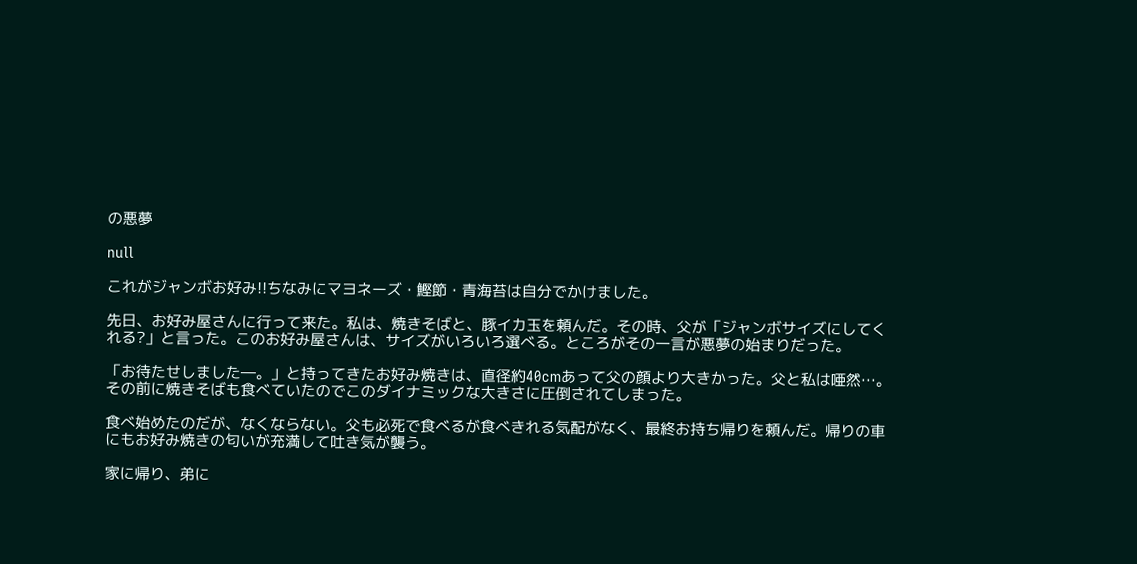の悪夢

null

これがジャンボお好み!!ちなみにマヨネーズ・鰹節・青海苔は自分でかけました。

先日、お好み屋さんに行って来た。私は、焼きそばと、豚イカ玉を頼んだ。その時、父が「ジャンボサイズにしてくれる?」と言った。このお好み屋さんは、サイズがいろいろ選べる。ところがその一言が悪夢の始まりだった。

「お待たせしました―。」と持ってきたお好み焼きは、直径約40cmあって父の顔より大きかった。父と私は唖然…。その前に焼きそばも食べていたのでこのダイナミックな大きさに圧倒されてしまった。

食べ始めたのだが、なくならない。父も必死で食べるが食べきれる気配がなく、最終お持ち帰りを頼んだ。帰りの車にもお好み焼きの匂いが充満して吐き気が襲う。

家に帰り、弟に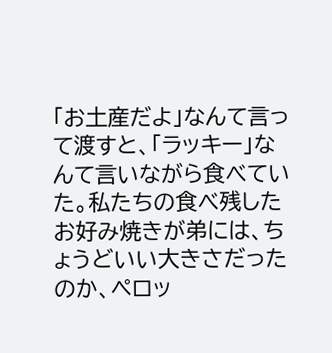「お土産だよ」なんて言って渡すと、「ラッキー」なんて言いながら食べていた。私たちの食べ残したお好み焼きが弟には、ちょうどいい大きさだったのか、ペロッ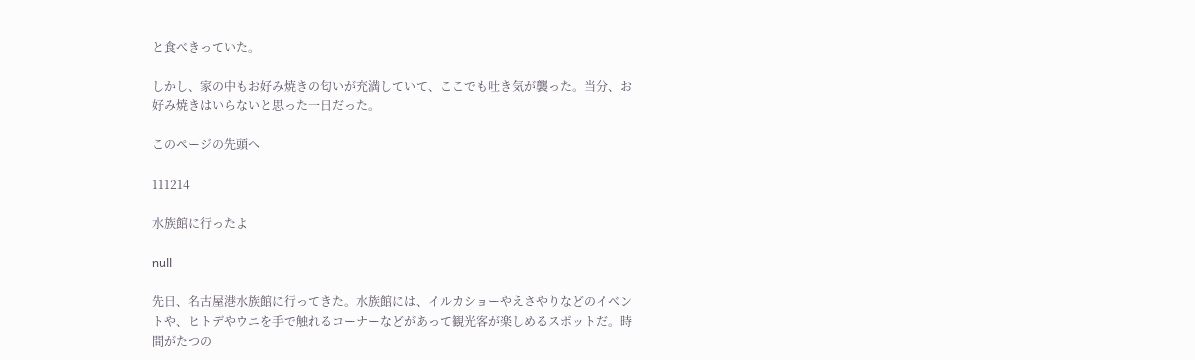と食べきっていた。

しかし、家の中もお好み焼きの匂いが充満していて、ここでも吐き気が襲った。当分、お好み焼きはいらないと思った一日だった。

このページの先頭へ

111214

水族館に行ったよ

null

先日、名古屋港水族館に行ってきた。水族館には、イルカショーやえさやりなどのイベントや、ヒトデやウニを手で触れるコーナーなどがあって観光客が楽しめるスポットだ。時間がたつの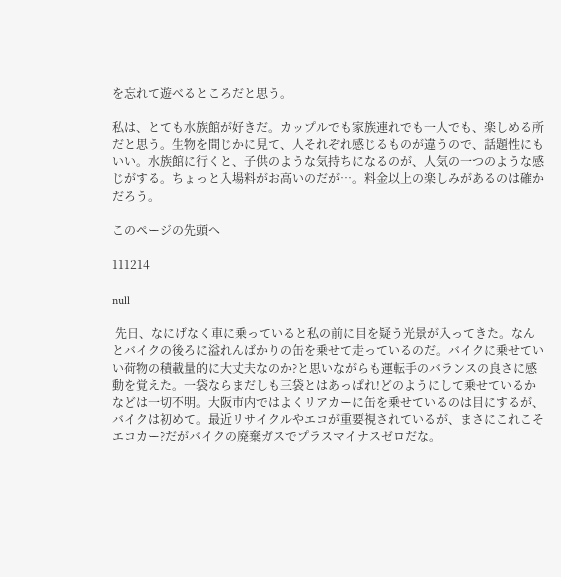を忘れて遊べるところだと思う。

私は、とても水族館が好きだ。カップルでも家族連れでも一人でも、楽しめる所だと思う。生物を間じかに見て、人それぞれ感じるものが違うので、話題性にもいい。水族館に行くと、子供のような気持ちになるのが、人気の一つのような感じがする。ちょっと入場料がお高いのだが…。料金以上の楽しみがあるのは確かだろう。

このページの先頭へ

111214

null

 先日、なにげなく車に乗っていると私の前に目を疑う光景が入ってきた。なんとバイクの後ろに溢れんばかりの缶を乗せて走っているのだ。バイクに乗せていい荷物の積載量的に大丈夫なのか?と思いながらも運転手のバランスの良さに感動を覚えた。一袋ならまだしも三袋とはあっぱれ!どのようにして乗せているかなどは一切不明。大阪市内ではよくリアカーに缶を乗せているのは目にするが、バイクは初めて。最近リサイクルやエコが重要視されているが、まさにこれこそエコカー?だがバイクの廃棄ガスでプラスマイナスゼロだな。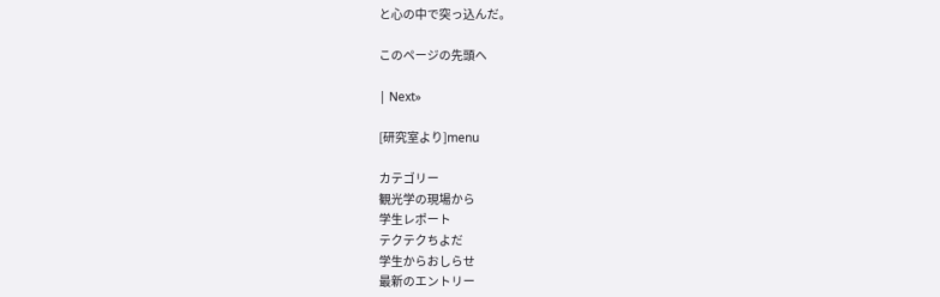と心の中で突っ込んだ。

このページの先頭へ

| Next»

[研究室より]menu

カテゴリー
観光学の現場から
学生レポート
テクテクちよだ
学生からおしらせ
最新のエントリー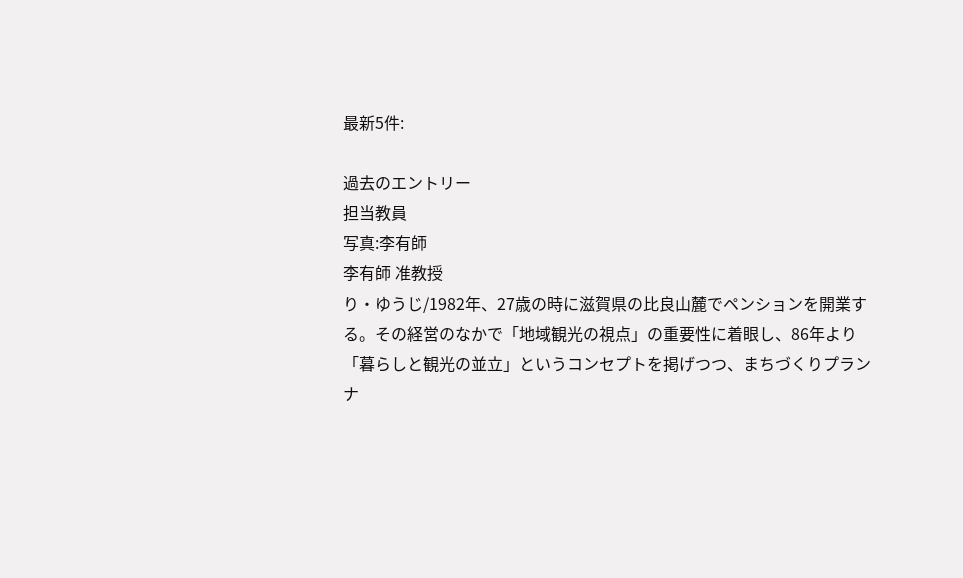最新5件:

過去のエントリー
担当教員
写真:李有師
李有師 准教授
り・ゆうじ/1982年、27歳の時に滋賀県の比良山麓でペンションを開業する。その経営のなかで「地域観光の視点」の重要性に着眼し、86年より「暮らしと観光の並立」というコンセプトを掲げつつ、まちづくりプランナ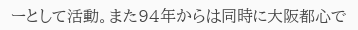ーとして活動。また94年からは同時に大阪都心で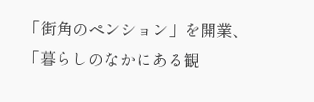「街角のペンション」を開業、「暮らしのなかにある観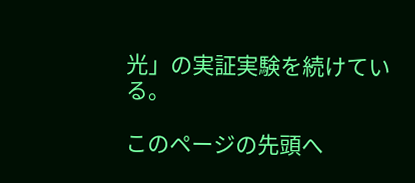光」の実証実験を続けている。

このページの先頭へ